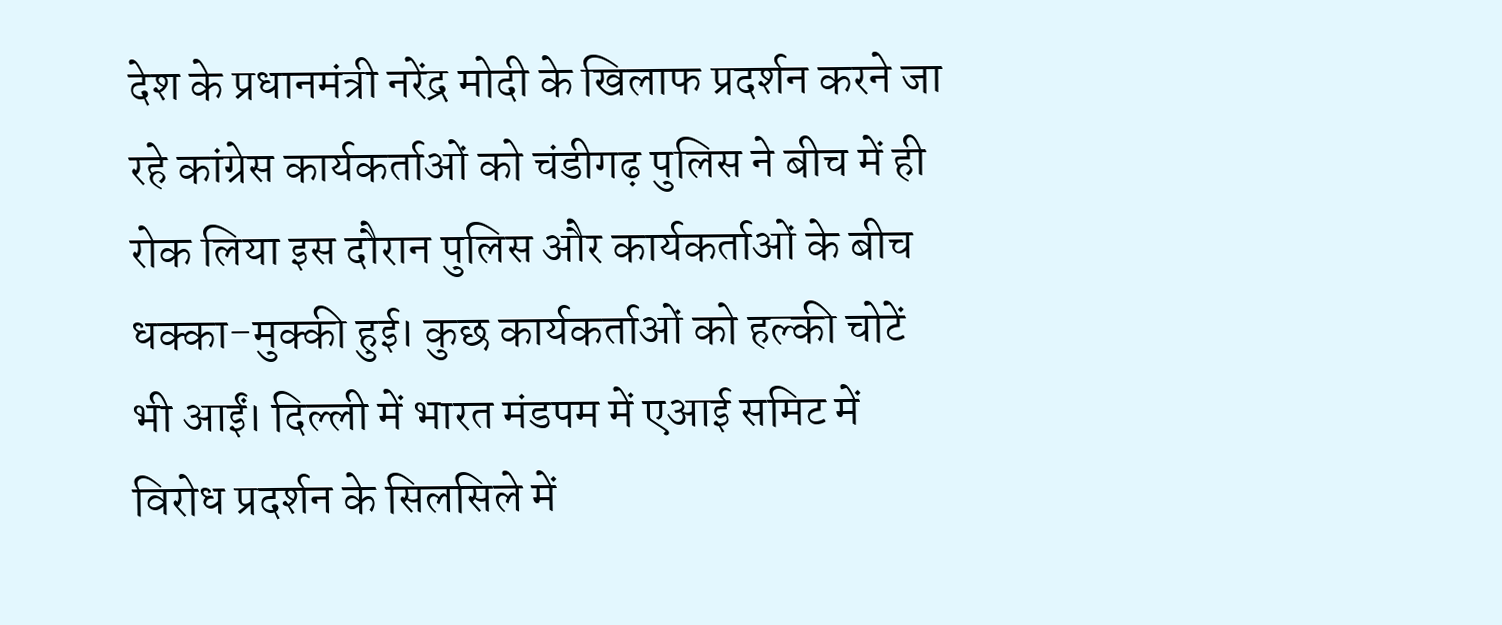देश के प्रधानमंत्री नरेंद्र मोदी के खिलाफ प्रदर्शन करने जा रहे कांग्रेस कार्यकर्ताओं को चंडीगढ़ पुलिस ने बीच में ही रोक लिया इस दौरान पुलिस और कार्यकर्ताओं के बीच धक्का-मुक्की हुई। कुछ कार्यकर्ताओं को हल्की चोटें भी आईं। दिल्ली में भारत मंडपम में एआई समिट में विरोध प्रदर्शन के सिलसिले में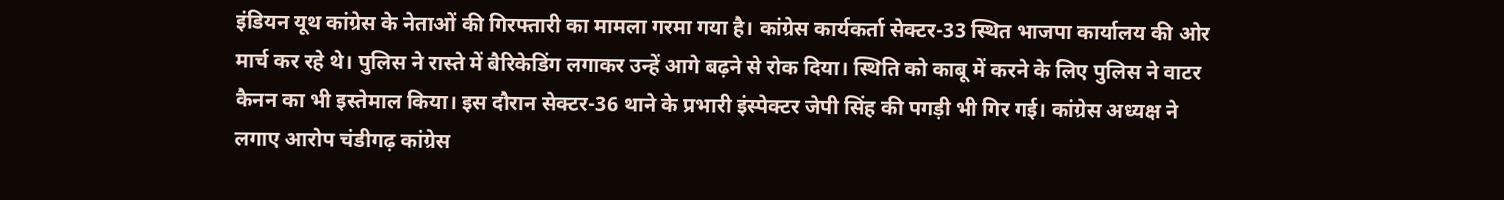इंडियन यूथ कांग्रेस के नेताओं की गिरफ्तारी का मामला गरमा गया है। कांग्रेस कार्यकर्ता सेक्टर-33 स्थित भाजपा कार्यालय की ओर मार्च कर रहे थे। पुलिस ने रास्ते में बैरिकेडिंग लगाकर उन्हें आगे बढ़ने से रोक दिया। स्थिति को काबू में करने के लिए पुलिस ने वाटर कैनन का भी इस्तेमाल किया। इस दौरान सेक्टर-36 थाने के प्रभारी इंस्पेक्टर जेपी सिंह की पगड़ी भी गिर गई। कांग्रेस अध्यक्ष ने लगाए आरोप चंडीगढ़ कांग्रेस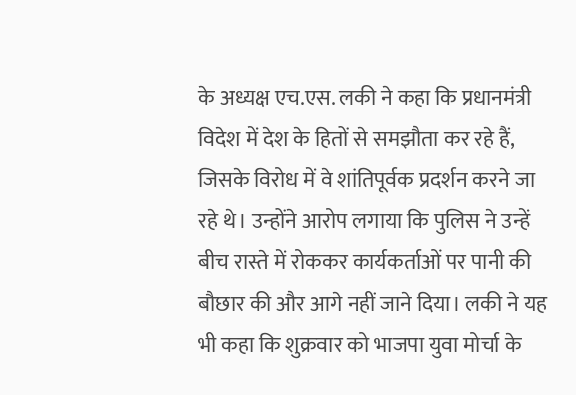के अध्यक्ष एच.एस. लकी ने कहा कि प्रधानमंत्री विदेश में देश के हितों से समझौता कर रहे हैं, जिसके विरोध में वे शांतिपूर्वक प्रदर्शन करने जा रहे थे। उन्होंने आरोप लगाया कि पुलिस ने उन्हें बीच रास्ते में रोककर कार्यकर्ताओं पर पानी की बौछार की और आगे नहीं जाने दिया। लकी ने यह भी कहा कि शुक्रवार को भाजपा युवा मोर्चा के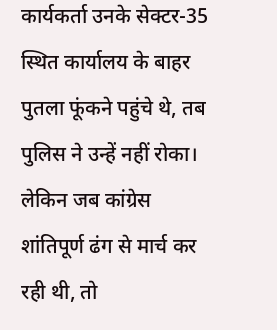कार्यकर्ता उनके सेक्टर-35 स्थित कार्यालय के बाहर पुतला फूंकने पहुंचे थे, तब पुलिस ने उन्हें नहीं रोका। लेकिन जब कांग्रेस शांतिपूर्ण ढंग से मार्च कर रही थी, तो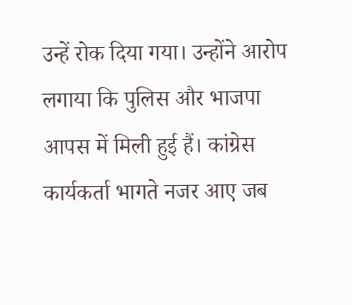उन्हें रोक दिया गया। उन्होंने आरोप लगाया कि पुलिस और भाजपा आपस में मिली हुई हैं। कांग्रेस कार्यकर्ता भागते नजर आए जब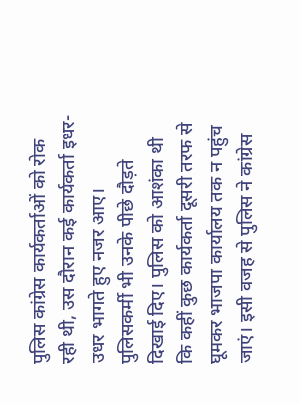पुलिस कांग्रेस कार्यकर्ताओं को रोक रही थी, उस दौरान कई कार्यकर्ता इधर-उधर भागते हुए नजर आए। पुलिसकर्मी भी उनके पीछे दौड़ते दिखाई दिए। पुलिस को आशंका थी कि कहीं कुछ कार्यकर्ता दूसरी तरफ से घूमकर भाजपा कार्यालय तक न पहुंच जाएं। इसी वजह से पुलिस ने कांग्रेस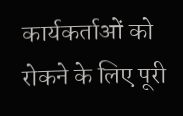कार्यकर्ताओं को रोकने के लिए पूरी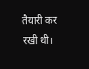तैयारी कर रखी थी।